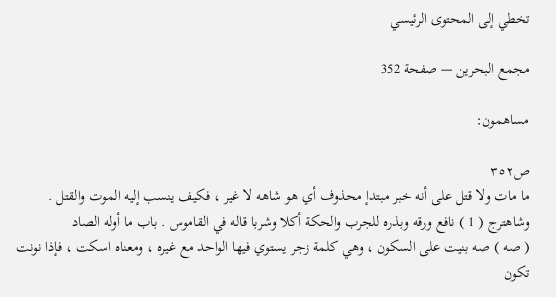تخطي إلى المحتوى الرئيسي

مجمع البحرين — صفحة 352

مساهمون:

ص٣٥٢
ما مات ولا قتل على أنه خبر مبتدإ محذوف أي هو شاهه لا غير ، فكيف ينسب إليه الموت والقتل . وشاهترج ( 1 ) نافع ورقه وبذره للجرب والحكة أكلا وشربا قاله في القاموس . باب ما أوله الصاد
( صه ) صه بنيت على السكون ، وهي كلمة زجر يستوي فيها الواحد مع غيره ، ومعناه اسكت ، فإذا نونت تكون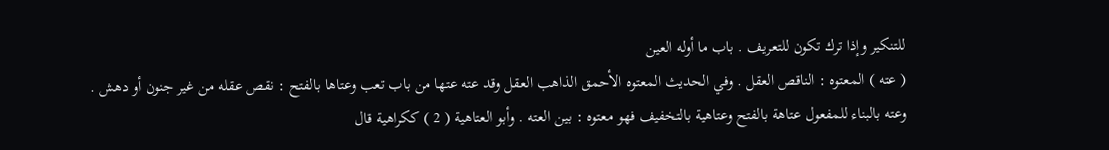للتنكير وإذا ترك تكون للتعريف . باب ما أوله العين
( عته ) المعتوه : الناقص العقل . وفي الحديث المعتوه الأحمق الذاهب العقل وقد عته عتها من باب تعب وعتاها بالفتح : نقص عقله من غير جنون أو دهش . وعته بالبناء للمفعول عتاهة بالفتح وعتاهية بالتخفيف فهو معتوه : بين العته . وأبو العتاهية ( 2 ) ككراهية قال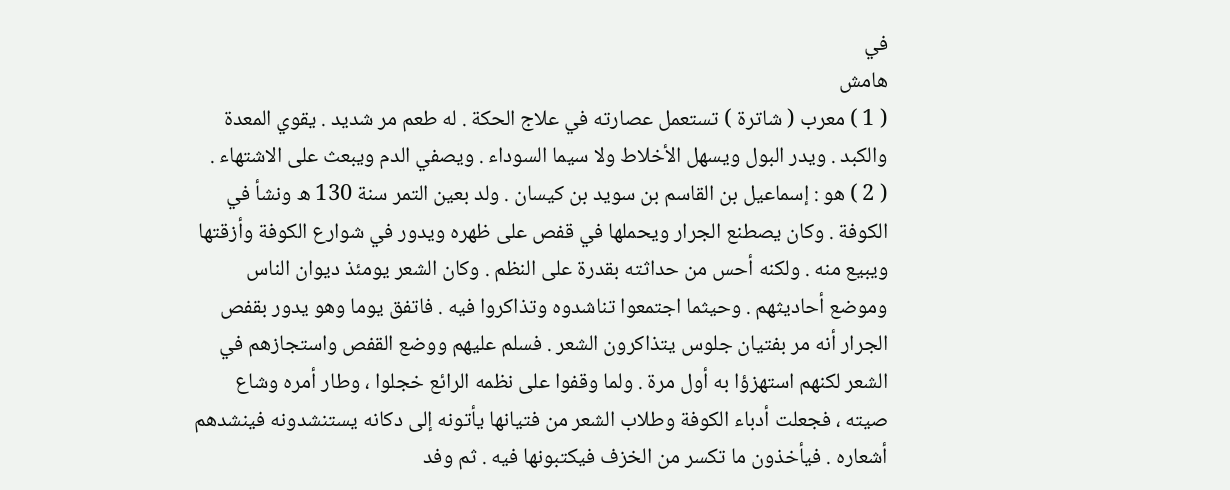في
هامش
( 1 ) معرب ( شاترة ) تستعمل عصارته في علاج الحكة . له طعم مر شديد . يقوي المعدة والكبد . ويدر البول ويسهل الأخلاط ولا سيما السوداء . ويصفي الدم ويبعث على الاشتهاء .
( 2 ) هو : إسماعيل بن القاسم بن سويد بن كيسان . ولد بعين التمر سنة 130 ه ونشأ في الكوفة . وكان يصطنع الجرار ويحملها في قفص على ظهره ويدور في شوارع الكوفة وأزقتها ويبيع منه . ولكنه أحس من حداثته بقدرة على النظم . وكان الشعر يومئذ ديوان الناس وموضع أحاديثهم . وحيثما اجتمعوا تناشدوه وتذاكروا فيه . فاتفق يوما وهو يدور بقفص الجرار أنه مر بفتيان جلوس يتذاكرون الشعر . فسلم عليهم ووضع القفص واستجازهم في الشعر لكنهم استهزؤا به أول مرة . ولما وقفوا على نظمه الرائع خجلوا ، وطار أمره وشاع صيته ، فجعلت أدباء الكوفة وطلاب الشعر من فتيانها يأتونه إلى دكانه يستنشدونه فينشدهم أشعاره . فيأخذون ما تكسر من الخزف فيكتبونها فيه . ثم وفد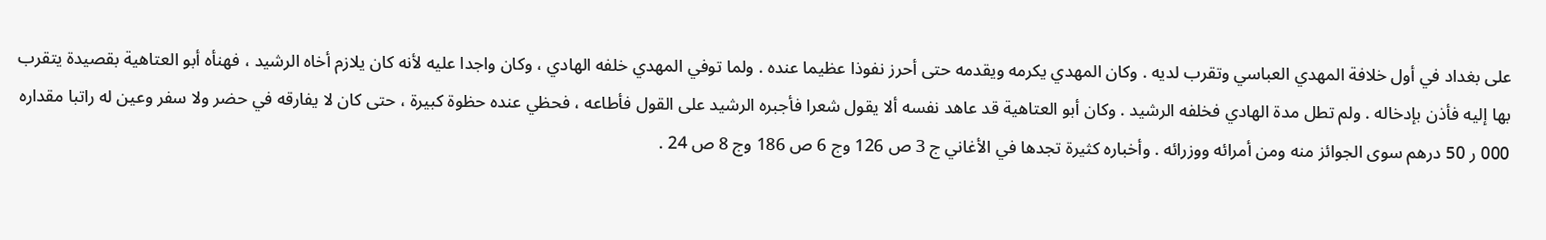على بغداد في أول خلافة المهدي العباسي وتقرب لديه . وكان المهدي يكرمه ويقدمه حتى أحرز نفوذا عظيما عنده . ولما توفي المهدي خلفه الهادي ، وكان واجدا عليه لأنه كان يلازم أخاه الرشيد ، فهنأه أبو العتاهية بقصيدة يتقرب بها إليه فأذن بإدخاله . ولم تطل مدة الهادي فخلفه الرشيد . وكان أبو العتاهية قد عاهد نفسه ألا يقول شعرا فأجبره الرشيد على القول فأطاعه ، فحظي عنده حظوة كبيرة ، حتى كان لا يفارقه في حضر ولا سفر وعين له راتبا مقداره 000 ر 50 درهم سوى الجوائز منه ومن أمرائه ووزرائه . وأخباره كثيرة تجدها في الأغاني ج 3 ص 126 وج 6 ص 186 وج 8 ص 24 .